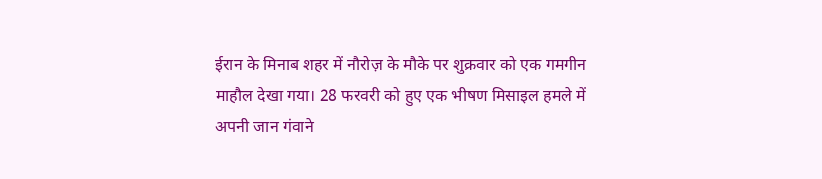ईरान के मिनाब शहर में नौरोज़ के मौके पर शुक्रवार को एक गमगीन माहौल देखा गया। 28 फरवरी को हुए एक भीषण मिसाइल हमले में अपनी जान गंवाने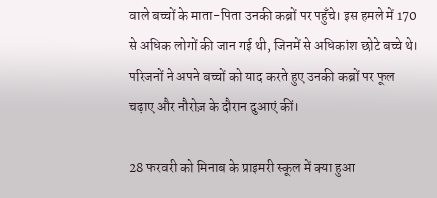वाले बच्चों के माता-पिता उनकी कब्रों पर पहुँचे। इस हमले में 170 से अधिक लोगों की जान गई थी, जिनमें से अधिकांश छोटे बच्चे थे। परिजनों ने अपने बच्चों को याद करते हुए उनकी कब्रों पर फूल चढ़ाए और नौरोज़ के दौरान दुआएं कीं।

28 फरवरी को मिनाब के प्राइमरी स्कूल में क्या हुआ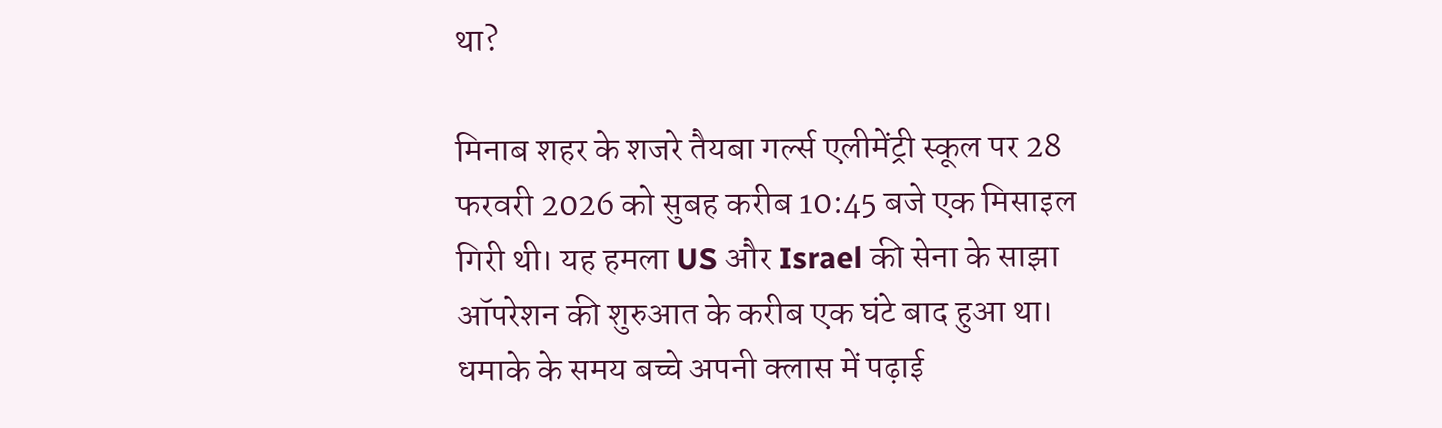था?

मिनाब शहर के शजरे तैयबा गर्ल्स एलीमेंट्री स्कूल पर 28 फरवरी 2026 को सुबह करीब 10:45 बजे एक मिसाइल गिरी थी। यह हमला US और Israel की सेना के साझा ऑपरेशन की शुरुआत के करीब एक घंटे बाद हुआ था। धमाके के समय बच्चे अपनी क्लास में पढ़ाई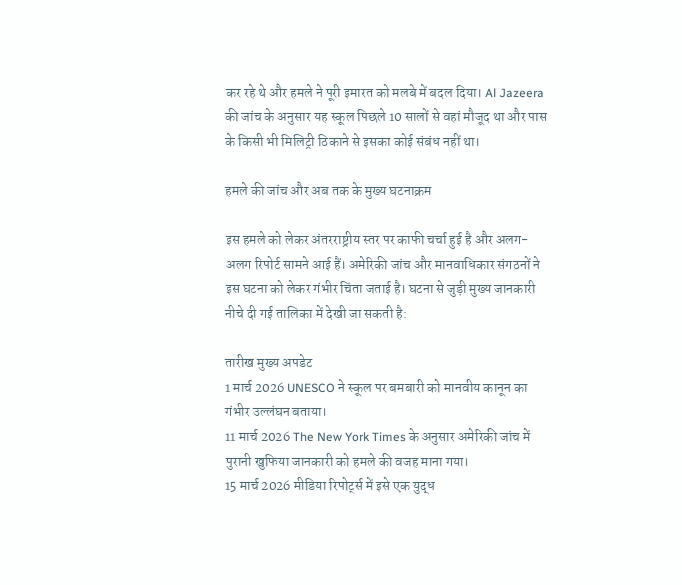कर रहे थे और हमले ने पूरी इमारत को मलबे में बदल दिया। Al Jazeera की जांच के अनुसार यह स्कूल पिछले 10 सालों से वहां मौजूद था और पास के किसी भी मिलिट्री ठिकाने से इसका कोई संबंध नहीं था।

हमले की जांच और अब तक के मुख्य घटनाक्रम

इस हमले को लेकर अंतरराष्ट्रीय स्तर पर काफी चर्चा हुई है और अलग-अलग रिपोर्ट सामने आई हैं। अमेरिकी जांच और मानवाधिकार संगठनों ने इस घटना को लेकर गंभीर चिंता जताई है। घटना से जुड़ी मुख्य जानकारी नीचे दी गई तालिका में देखी जा सकती है:

तारीख मुख्य अपडेट
1 मार्च 2026 UNESCO ने स्कूल पर बमबारी को मानवीय कानून का गंभीर उल्लंघन बताया।
11 मार्च 2026 The New York Times के अनुसार अमेरिकी जांच में पुरानी खुफिया जानकारी को हमले की वजह माना गया।
15 मार्च 2026 मीडिया रिपोर्ट्स में इसे एक युद्ध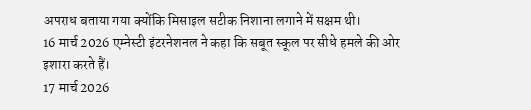अपराध बताया गया क्योंकि मिसाइल सटीक निशाना लगाने में सक्षम थी।
16 मार्च 2026 एम्नेस्टी इंटरनेशनल ने कहा कि सबूत स्कूल पर सीधे हमले की ओर इशारा करते हैं।
17 मार्च 2026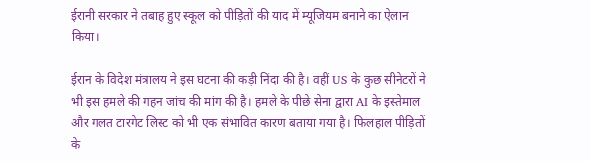ईरानी सरकार ने तबाह हुए स्कूल को पीड़ितों की याद में म्यूजियम बनाने का ऐलान किया।

ईरान के विदेश मंत्रालय ने इस घटना की कड़ी निंदा की है। वहीं US के कुछ सीनेटरों ने भी इस हमले की गहन जांच की मांग की है। हमले के पीछे सेना द्वारा AI के इस्तेमाल और गलत टारगेट लिस्ट को भी एक संभावित कारण बताया गया है। फिलहाल पीड़ितों के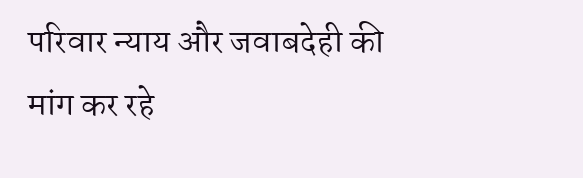परिवार न्याय और जवाबदेही की मांग कर रहे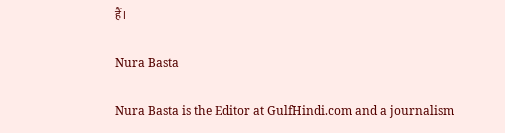हैं।

Nura Basta

Nura Basta is the Editor at GulfHindi.com and a journalism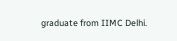graduate from IIMC Delhi.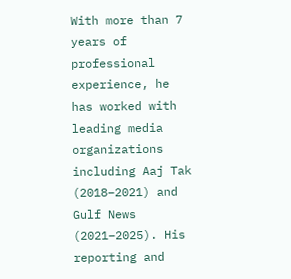With more than 7 years of professional experience, he has worked with leading media organizations including Aaj Tak (2018–2021) and Gulf News (2021–2025). His reporting and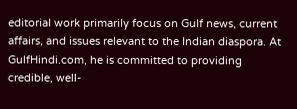editorial work primarily focus on Gulf news, current affairs, and issues relevant to the Indian diaspora. At GulfHindi.com, he is committed to providing credible, well-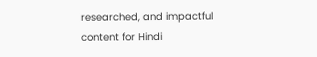researched, and impactful content for Hindi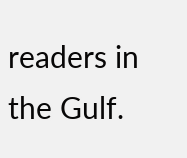readers in the Gulf.